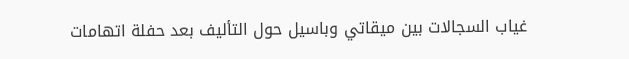غياب السجالات بين ميقاتي وباسيل حول التأليف بعد حفلة اتهامات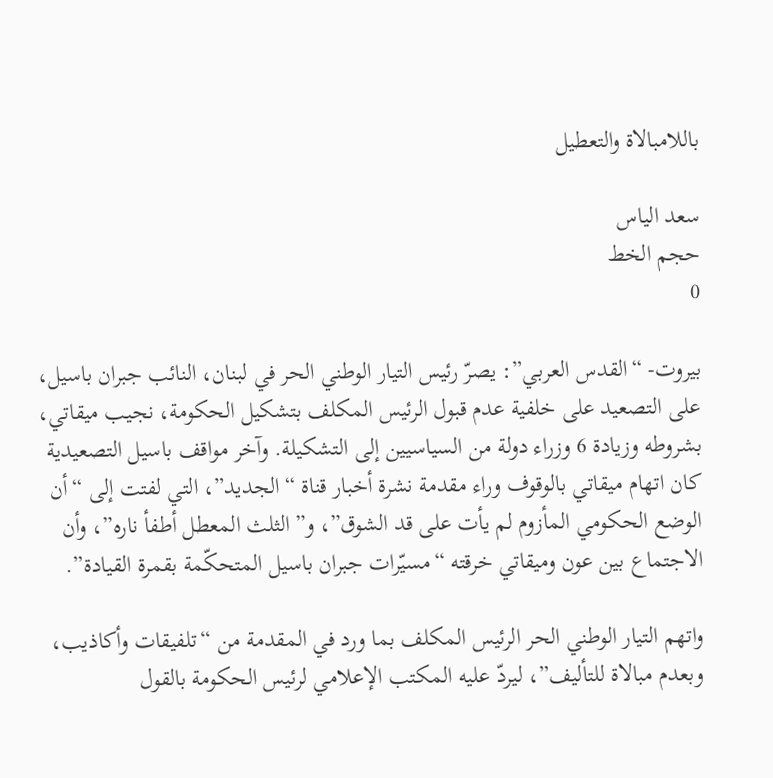باللامبالاة والتعطيل

سعد الياس
حجم الخط
0

بيروت- “القدس العربي”: يصرّ رئيس التيار الوطني الحر في لبنان، النائب جبران باسيل، على التصعيد على خلفية عدم قبول الرئيس المكلف بتشكيل الحكومة، نجيب ميقاتي، بشروطه وزيادة 6 وزراء دولة من السياسيين إلى التشكيلة. وآخر مواقف باسيل التصعيدية كان اتهام ميقاتي بالوقوف وراء مقدمة نشرة أخبار قناة “الجديد”، التي لفتت إلى “أن الوضع الحكومي المأزوم لم يأت على قد الشوق”، و”الثلث المعطل أطفأ ناره”، وأن الاجتماع بين عون وميقاتي خرقته “مسيّرات جبران باسيل المتحكّمة بقمرة القيادة”.

واتهم التيار الوطني الحر الرئيس المكلف بما ورد في المقدمة من “تلفيقات وأكاذيب، وبعدم مبالاة للتأليف”، ليردّ عليه المكتب الإعلامي لرئيس الحكومة بالقول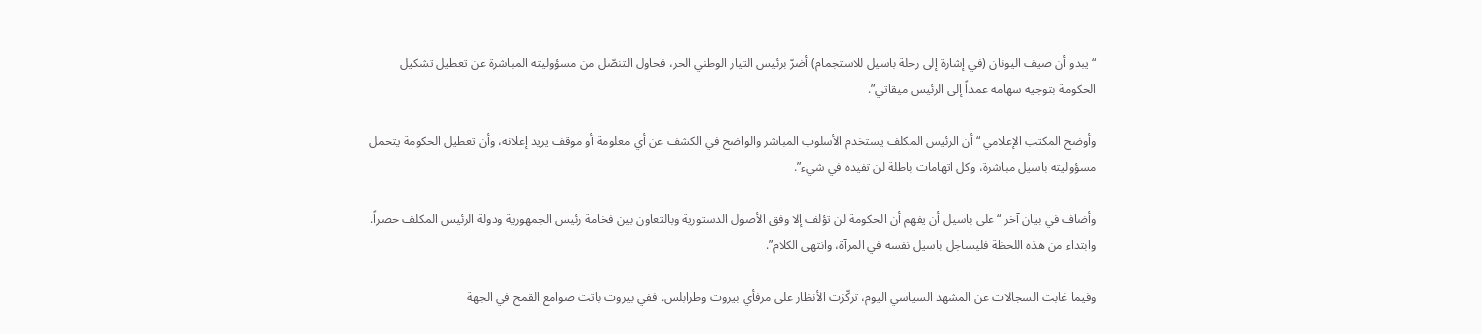“يبدو أن صيف اليونان (في إشارة إلى رحلة باسيل للاستجمام) أضرّ برئيس التيار الوطني الحر، فحاول التنصّل من مسؤوليته المباشرة عن تعطيل تشكيل الحكومة بتوجيه سهامه عمداً إلى الرئيس ميقاتي”.

وأوضح المكتب الإعلامي “أن الرئيس المكلف يستخدم الأسلوب المباشر والواضح في الكشف عن أي معلومة أو موقف يريد إعلانه، وأن تعطيل الحكومة يتحمل مسؤوليته باسيل مباشرة، وكل اتهامات باطلة لن تفيده في شيء”.

وأضاف في بيان آخر “على باسيل أن يفهم أن الحكومة لن تؤلف إلا وفق الأصول الدستورية وبالتعاون بين فخامة رئيس الجمهورية ودولة الرئيس المكلف حصراً. وابتداء من هذه اللحظة فليساجل باسيل نفسه في المرآة، وانتهى الكلام”.

وفيما غابت السجالات عن المشهد السياسي اليوم، تركّزت الأنظار على مرفأي بيروت وطرابلس. ففي بيروت باتت صوامع القمح في الجهة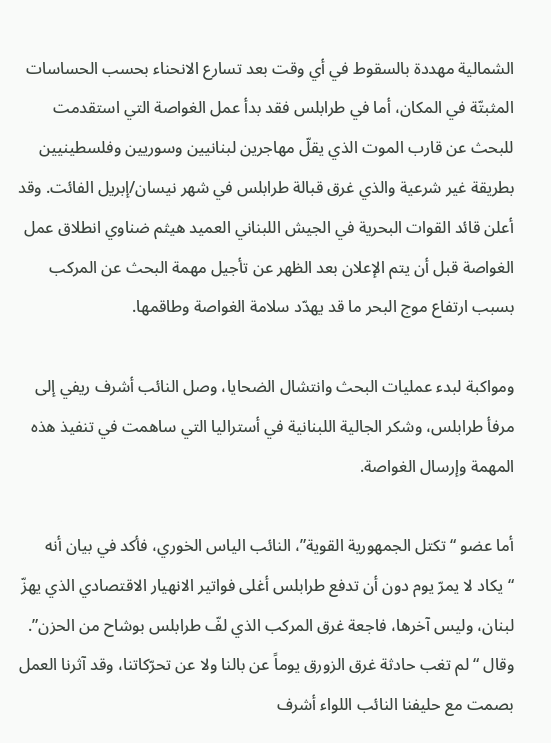الشمالية مهددة بالسقوط في أي وقت بعد تسارع الانحناء بحسب الحساسات المثبتّة في المكان، أما في طرابلس فقد بدأ عمل الغواصة التي استقدمت للبحث عن قارب الموت الذي يقلّ مهاجرين لبنانيين وسوريين وفلسطينيين بطريقة غير شرعية والذي غرق قبالة طرابلس في شهر نيسان/إبريل الفائت. وقد أعلن قائد القوات البحرية في الجيش اللبناني العميد هيثم ضناوي انطلاق عمل الغواصة قبل أن يتم الإعلان بعد الظهر عن تأجيل مهمة البحث عن المركب بسبب ارتفاع موج البحر ما قد يهدّد سلامة الغواصة وطاقمها.

ومواكبة لبدء عمليات البحث وانتشال الضحايا، وصل النائب أشرف ريفي إلى مرفأ طرابلس، وشكر الجالية اللبنانية في أستراليا التي ساهمت في تنفيذ هذه المهمة وإرسال الغواصة.

أما عضو “تكتل الجمهورية القوية”، النائب الياس الخوري، فأكد في بيان أنه “يكاد لا يمرّ يوم دون أن تدفع طرابلس أغلى فواتير الانهيار الاقتصادي الذي يهزّ لبنان، وليس آخرها، فاجعة غرق المركب الذي لفّ طرابلس بوشاح من الحزن”. وقال “لم تغب حادثة غرق الزورق يوماً عن بالنا ولا عن تحرّكاتنا، وقد آثرنا العمل بصمت مع حليفنا النائب اللواء أشرف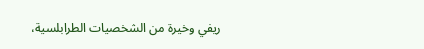ريفي وخيرة من الشخصيات الطرابلسية،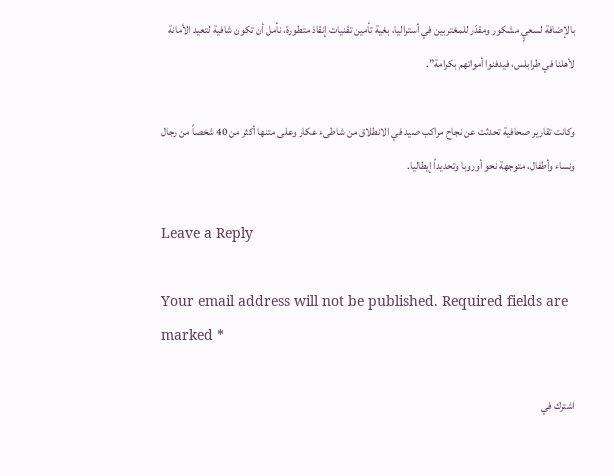بالإضافة لسعيٍ مشكور ومقدّر للمغتربين في أستراليا، بغية تأمين تقنيات إنقاذ متطورة، نأمل أن تكون شافية لتعيد الأمانة لأهلنا في طرابلس، فيدفنوا أمواتهم بكرامة”.

وكانت تقارير صحافية تحدثت عن نجاح مراكب صيد في الانطلاق من شاطىء عكار وعلى متنها أكثر من 40 شخصاً من رجال ونساء وأطفال، متوجهة نحو أوروبا وتحديداً إيطاليا.

Leave a Reply

Your email address will not be published. Required fields are marked *

اشترك في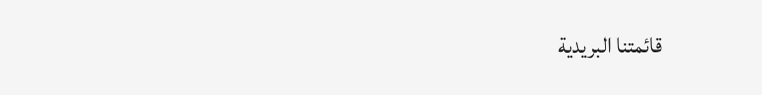قائمتنا البريدية